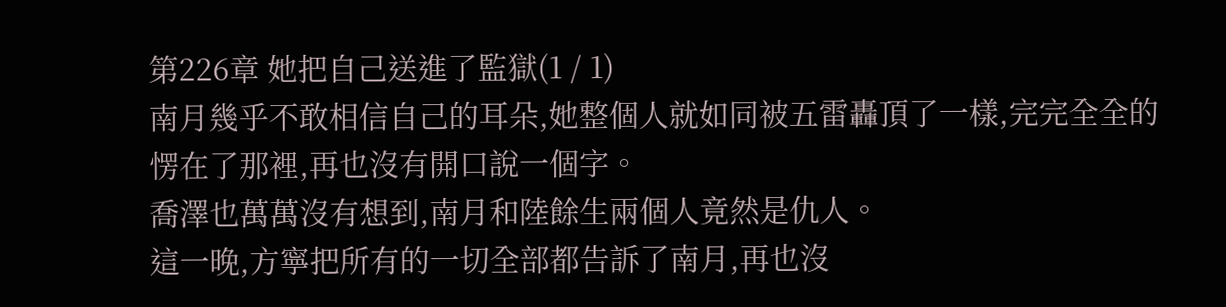第226章 她把自己送進了監獄(1 / 1)
南月幾乎不敢相信自己的耳朵,她整個人就如同被五雷轟頂了一樣,完完全全的愣在了那裡,再也沒有開口說一個字。
喬澤也萬萬沒有想到,南月和陸餘生兩個人竟然是仇人。
這一晚,方寧把所有的一切全部都告訴了南月,再也沒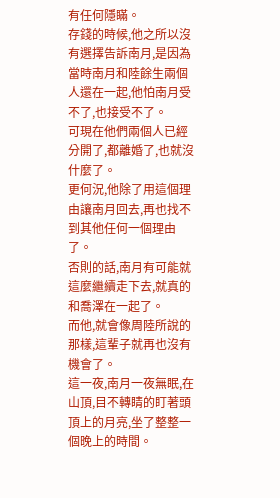有任何隱瞞。
存錢的時候,他之所以沒有選擇告訴南月,是因為當時南月和陸餘生兩個人還在一起,他怕南月受不了,也接受不了。
可現在他們兩個人已經分開了,都離婚了,也就沒什麼了。
更何況,他除了用這個理由讓南月回去,再也找不到其他任何一個理由了。
否則的話,南月有可能就這麼繼續走下去,就真的和喬澤在一起了。
而他,就會像周陸所說的那樣,這輩子就再也沒有機會了。
這一夜,南月一夜無眠,在山頂,目不轉睛的盯著頭頂上的月亮,坐了整整一個晚上的時間。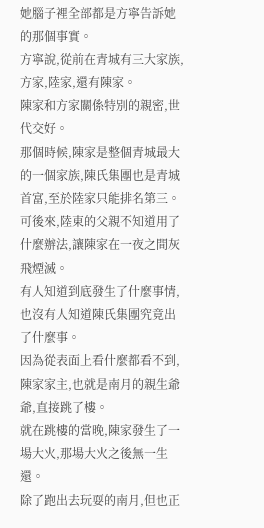她腦子裡全部都是方寧告訴她的那個事實。
方寧說,從前在青城有三大家族,方家,陸家,還有陳家。
陳家和方家關係特別的親密,世代交好。
那個時候,陳家是整個青城最大的一個家族,陳氏集團也是青城首富,至於陸家只能排名第三。
可後來,陸東的父親不知道用了什麼辦法,讓陳家在一夜之間灰飛煙滅。
有人知道到底發生了什麼事情,也沒有人知道陳氏集團究竟出了什麼事。
因為從表面上看什麼都看不到,陳家家主,也就是南月的親生爺爺,直接跳了樓。
就在跳樓的當晚,陳家發生了一場大火,那場大火之後無一生還。
除了跑出去玩耍的南月,但也正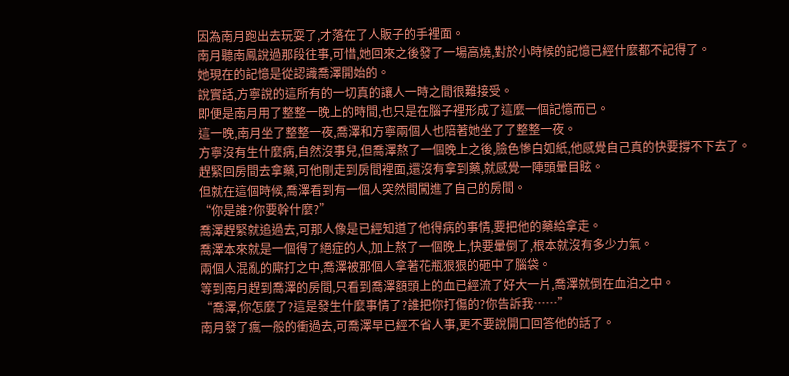因為南月跑出去玩耍了,才落在了人販子的手裡面。
南月聽南鳳說過那段往事,可惜,她回來之後發了一場高燒,對於小時候的記憶已經什麼都不記得了。
她現在的記憶是從認識喬澤開始的。
說實話,方寧說的這所有的一切真的讓人一時之間很難接受。
即便是南月用了整整一晚上的時間,也只是在腦子裡形成了這麼一個記憶而已。
這一晚,南月坐了整整一夜,喬澤和方寧兩個人也陪著她坐了了整整一夜。
方寧沒有生什麼病,自然沒事兒,但喬澤熬了一個晚上之後,臉色慘白如紙,他感覺自己真的快要撐不下去了。
趕緊回房間去拿藥,可他剛走到房間裡面,還沒有拿到藥,就感覺一陣頭暈目眩。
但就在這個時候,喬澤看到有一個人突然間闖進了自己的房間。
“你是誰?你要幹什麼?”
喬澤趕緊就追過去,可那人像是已經知道了他得病的事情,要把他的藥給拿走。
喬澤本來就是一個得了絕症的人,加上熬了一個晚上,快要暈倒了,根本就沒有多少力氣。
兩個人混亂的廝打之中,喬澤被那個人拿著花瓶狠狠的砸中了腦袋。
等到南月趕到喬澤的房間,只看到喬澤額頭上的血已經流了好大一片,喬澤就倒在血泊之中。
“喬澤,你怎麼了?這是發生什麼事情了?誰把你打傷的?你告訴我……”
南月發了瘋一般的衝過去,可喬澤早已經不省人事,更不要說開口回答他的話了。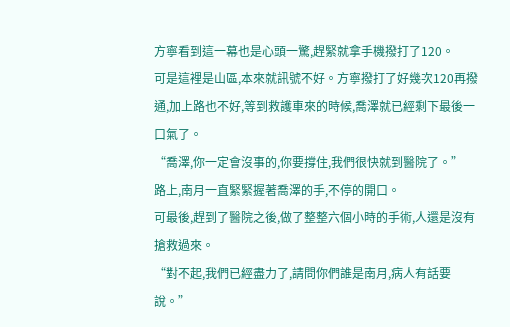方寧看到這一幕也是心頭一驚,趕緊就拿手機撥打了120。
可是這裡是山區,本來就訊號不好。方寧撥打了好幾次120再撥通,加上路也不好,等到救護車來的時候,喬澤就已經剩下最後一口氣了。
“喬澤,你一定會沒事的,你要撐住,我們很快就到醫院了。”
路上,南月一直緊緊握著喬澤的手,不停的開口。
可最後,趕到了醫院之後,做了整整六個小時的手術,人還是沒有搶救過來。
“對不起,我們已經盡力了,請問你們誰是南月,病人有話要說。”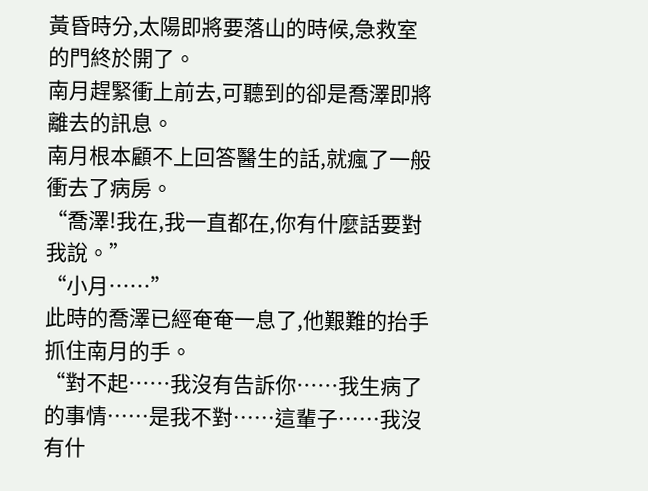黃昏時分,太陽即將要落山的時候,急救室的門終於開了。
南月趕緊衝上前去,可聽到的卻是喬澤即將離去的訊息。
南月根本顧不上回答醫生的話,就瘋了一般衝去了病房。
“喬澤!我在,我一直都在,你有什麼話要對我說。”
“小月……”
此時的喬澤已經奄奄一息了,他艱難的抬手抓住南月的手。
“對不起……我沒有告訴你……我生病了的事情……是我不對……這輩子……我沒有什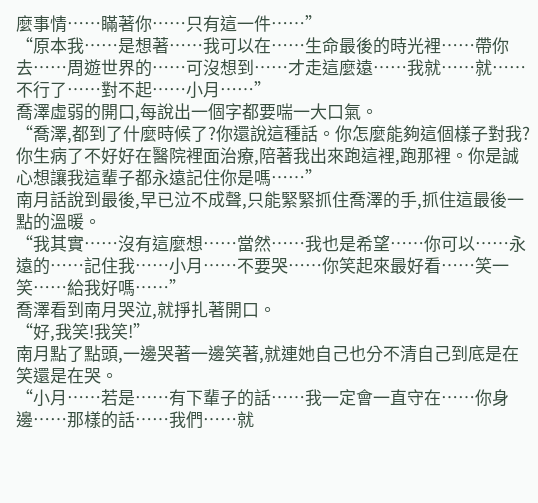麼事情……瞞著你……只有這一件……”
“原本我……是想著……我可以在……生命最後的時光裡……帶你去……周遊世界的……可沒想到……才走這麼遠……我就……就……不行了……對不起……小月……”
喬澤虛弱的開口,每說出一個字都要喘一大口氣。
“喬澤,都到了什麼時候了?你還說這種話。你怎麼能夠這個樣子對我?你生病了不好好在醫院裡面治療,陪著我出來跑這裡,跑那裡。你是誠心想讓我這輩子都永遠記住你是嗎……”
南月話說到最後,早已泣不成聲,只能緊緊抓住喬澤的手,抓住這最後一點的溫暖。
“我其實……沒有這麼想……當然……我也是希望……你可以……永遠的……記住我……小月……不要哭……你笑起來最好看……笑一笑……給我好嗎……”
喬澤看到南月哭泣,就掙扎著開口。
“好,我笑!我笑!”
南月點了點頭,一邊哭著一邊笑著,就連她自己也分不清自己到底是在笑還是在哭。
“小月……若是……有下輩子的話……我一定會一直守在……你身邊……那樣的話……我們……就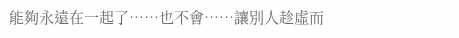能夠永遠在一起了……也不會……讓別人趁虛而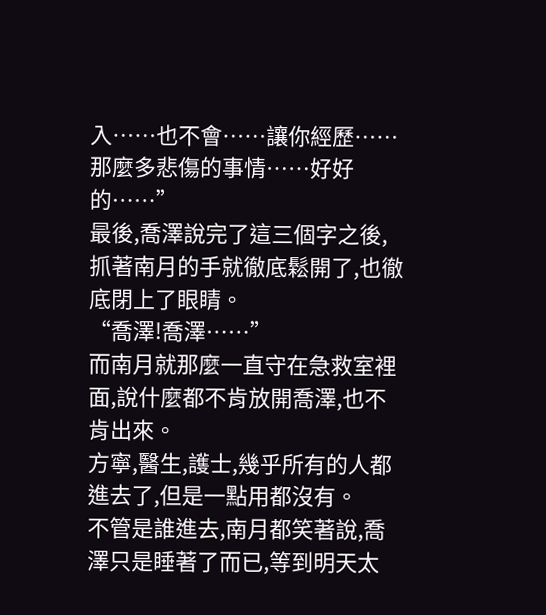入……也不會……讓你經歷……那麼多悲傷的事情……好好的……”
最後,喬澤說完了這三個字之後,抓著南月的手就徹底鬆開了,也徹底閉上了眼睛。
“喬澤!喬澤……”
而南月就那麼一直守在急救室裡面,說什麼都不肯放開喬澤,也不肯出來。
方寧,醫生,護士,幾乎所有的人都進去了,但是一點用都沒有。
不管是誰進去,南月都笑著說,喬澤只是睡著了而已,等到明天太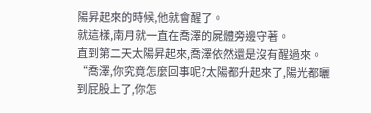陽昇起來的時候,他就會醒了。
就這樣,南月就一直在喬澤的屍體旁邊守著。
直到第二天太陽昇起來,喬澤依然還是沒有醒過來。
“喬澤,你究竟怎麼回事呢?太陽都升起來了,陽光都曬到屁股上了,你怎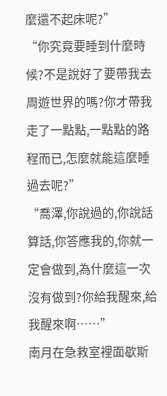麼還不起床呢?”
“你究竟要睡到什麼時候?不是說好了要帶我去周遊世界的嗎?你才帶我走了一點點,一點點的路程而已,怎麼就能這麼睡過去呢?”
“喬澤,你說過的,你說話算話,你答應我的,你就一定會做到,為什麼這一次沒有做到?你給我醒來,給我醒來啊……”
南月在急救室裡面歇斯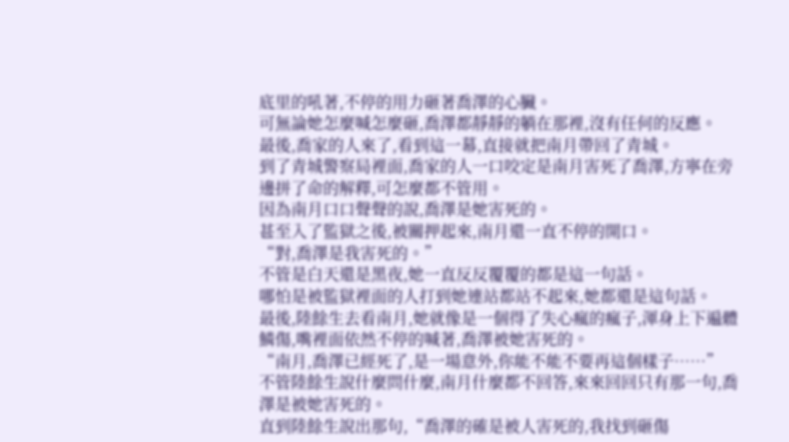底里的吼著,不停的用力砸著喬澤的心臟。
可無論她怎麼喊怎麼砸,喬澤都靜靜的躺在那裡,沒有任何的反應。
最後,喬家的人來了,看到這一幕,直接就把南月帶回了青城。
到了青城警察局裡面,喬家的人一口咬定是南月害死了喬澤,方寧在旁邊拼了命的解釋,可怎麼都不管用。
因為南月口口聲聲的說,喬澤是她害死的。
甚至入了監獄之後,被關押起來,南月還一直不停的開口。
“對,喬澤是我害死的。”
不管是白天還是黑夜,她一直反反覆覆的都是這一句話。
哪怕是被監獄裡面的人打到她連站都站不起來,她都還是這句話。
最後,陸餘生去看南月,她就像是一個得了失心瘋的瘋子,渾身上下遍體鱗傷,嘴裡面依然不停的喊著,喬澤被她害死的。
“南月,喬澤已經死了,是一場意外,你能不能不要再這個樣子……”
不管陸餘生說什麼問什麼,南月什麼都不回答,來來回回只有那一句,喬澤是被她害死的。
直到陸餘生說出那句,“喬澤的確是被人害死的,我找到砸傷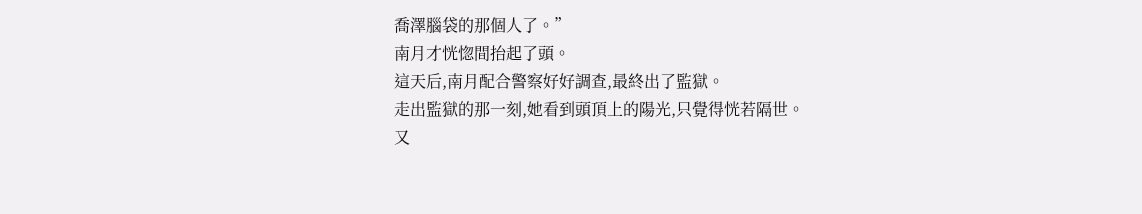喬澤腦袋的那個人了。”
南月才恍惚間抬起了頭。
這天后,南月配合警察好好調查,最終出了監獄。
走出監獄的那一刻,她看到頭頂上的陽光,只覺得恍若隔世。
又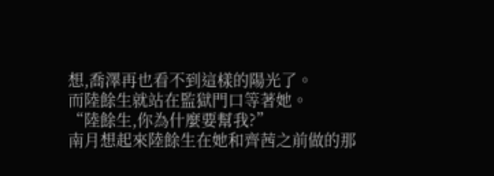想,喬澤再也看不到這樣的陽光了。
而陸餘生就站在監獄門口等著她。
“陸餘生,你為什麼要幫我?”
南月想起來陸餘生在她和齊茜之前做的那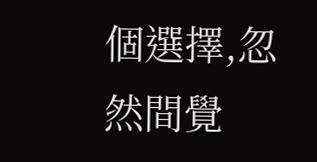個選擇,忽然間覺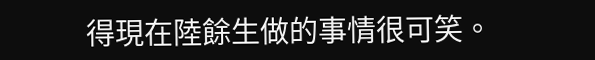得現在陸餘生做的事情很可笑。